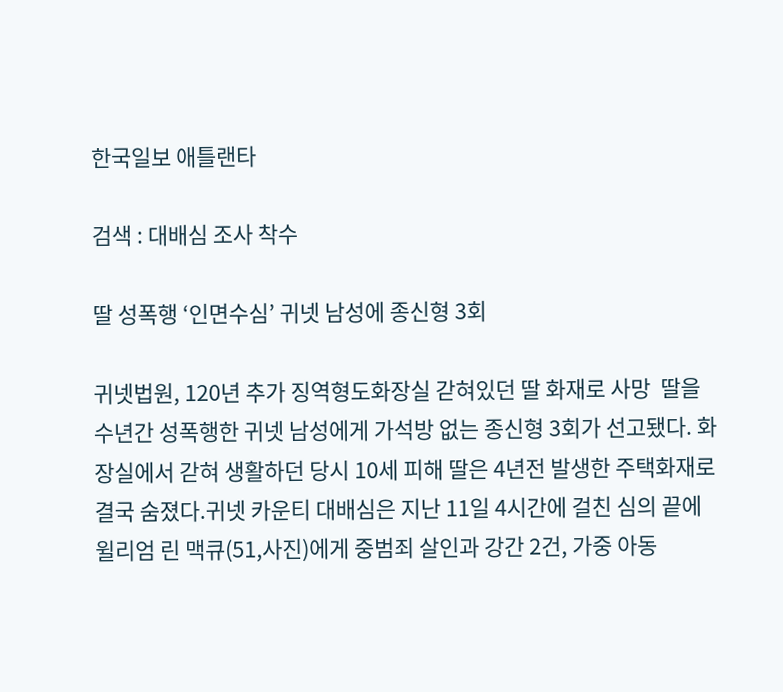한국일보 애틀랜타

검색 : 대배심 조사 착수

딸 성폭행 ‘인면수심’ 귀넷 남성에 종신형 3회

귀넷법원, 120년 추가 징역형도화장실 갇혀있던 딸 화재로 사망  딸을 수년간 성폭행한 귀넷 남성에게 가석방 없는 종신형 3회가 선고됐다. 화장실에서 갇혀 생활하던 당시 10세 피해 딸은 4년전 발생한 주택화재로 결국 숨졌다.귀넷 카운티 대배심은 지난 11일 4시간에 걸친 심의 끝에 윌리엄 린 맥큐(51,사진)에게 중범죄 살인과 강간 2건, 가중 아동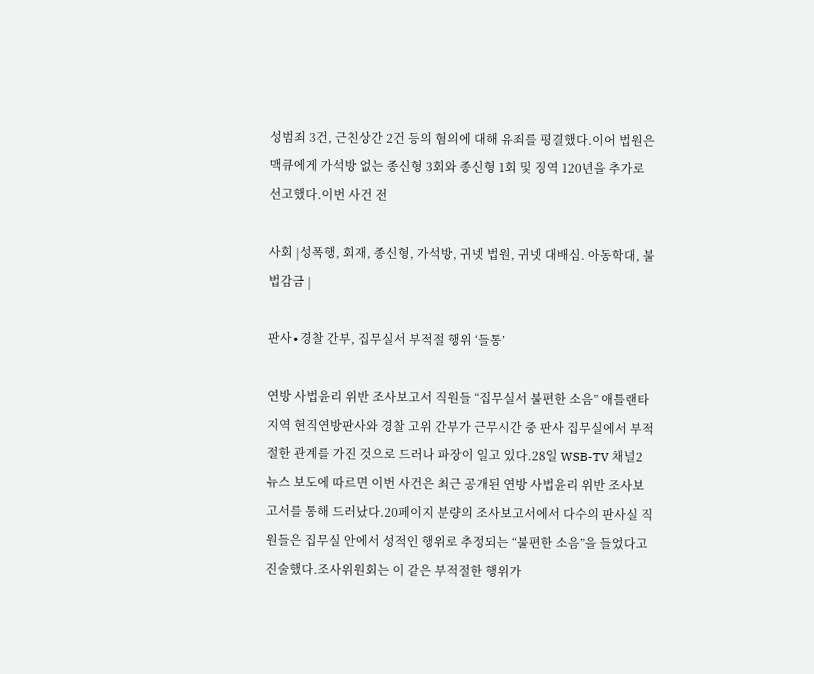성범죄 3건, 근친상간 2건 등의 혐의에 대해 유죄를 평결했다.이어 법원은 맥큐에게 가석방 없는 종신형 3회와 종신형 1회 및 징역 120년을 추가로 선고했다.이번 사건 전

사회 |성폭행, 회재, 종신형, 가석방, 귀넷 법원, 귀넷 대배심. 아동학대, 불법감금 |

판사∙경찰 간부, 집무실서 부적절 행위 ‘들통’

연방 사법윤리 위반 조사보고서 직원들 “집무실서 불편한 소음” 애틀랜타 지역 현직연방판사와 경찰 고위 간부가 근무시간 중 판사 집무실에서 부적절한 관계를 가진 것으로 드러나 파장이 일고 있다.28일 WSB-TV 채널2 뉴스 보도에 따르면 이번 사건은 최근 공개된 연방 사법윤리 위반 조사보고서를 통해 드러났다.20페이지 분량의 조사보고서에서 다수의 판사실 직원들은 집무실 안에서 성적인 행위로 추정되는 “불편한 소음”을 들었다고 진술했다.조사위원회는 이 같은 부적절한 행위가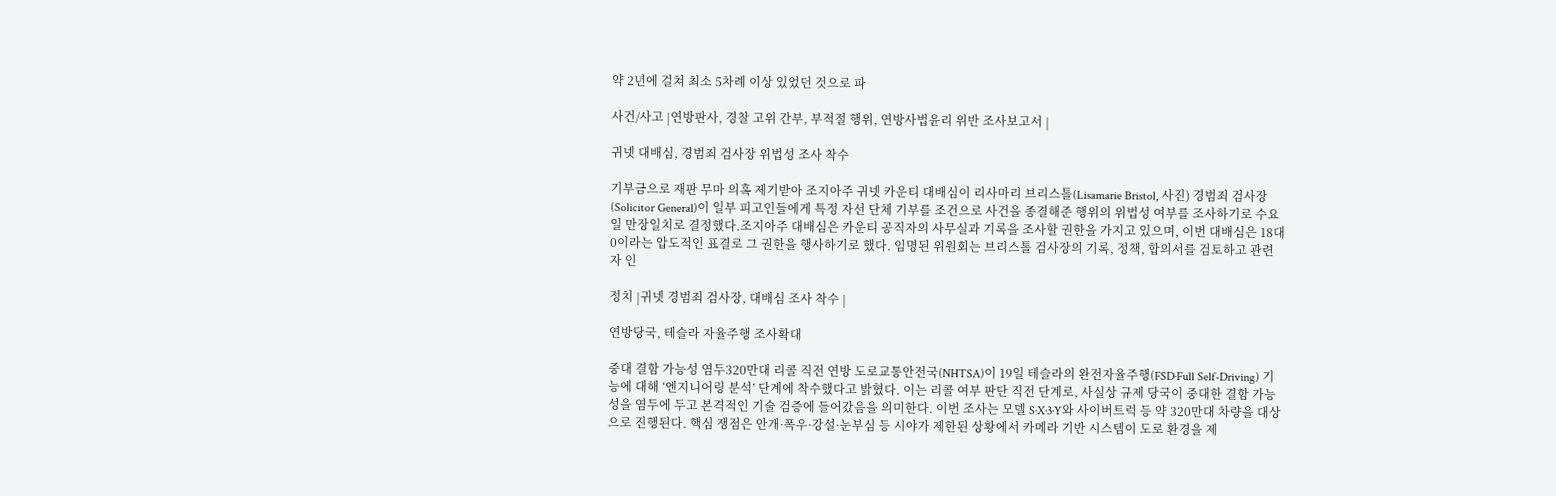약 2년에 걸쳐 최소 5차례 이상 있었던 것으로 파

사건/사고 |연방판사, 경찰 고위 간부, 부적절 행위, 연방사법윤리 위반 조사보고서 |

귀넷 대배심, 경범죄 검사장 위법성 조사 착수

기부금으로 재판 무마 의혹 제기받아 조지아주 귀넷 카운티 대배심이 리사마리 브리스톨(Lisamarie Bristol, 사진) 경범죄 검사장(Solicitor General)이 일부 피고인들에게 특정 자선 단체 기부를 조건으로 사건을 종결해준 행위의 위법성 여부를 조사하기로 수요일 만장일치로 결정했다.조지아주 대배심은 카운티 공직자의 사무실과 기록을 조사할 권한을 가지고 있으며, 이번 대배심은 18대 0이라는 압도적인 표결로 그 권한을 행사하기로 했다. 임명된 위원회는 브리스톨 검사장의 기록, 정책, 합의서를 검토하고 관련자 인

정치 |귀넷 경범죄 검사장, 대배심 조사 착수 |

연방당국, 테슬라 자율주행 조사확대

중대 결함 가능성 염두320만대 리콜 직전 연방 도로교통안전국(NHTSA)이 19일 테슬라의 완전자율주행(FSD·Full Self-Driving) 기능에 대해 ‘엔지니어링 분석’ 단계에 착수했다고 밝혔다. 이는 리콜 여부 판단 직전 단계로, 사실상 규제 당국이 중대한 결함 가능성을 염두에 두고 본격적인 기술 검증에 들어갔음을 의미한다. 이번 조사는 모델 S·X·3·Y와 사이버트럭 등 약 320만대 차량을 대상으로 진행된다. 핵심 쟁점은 안개·폭우·강설·눈부심 등 시야가 제한된 상황에서 카메라 기반 시스템이 도로 환경을 제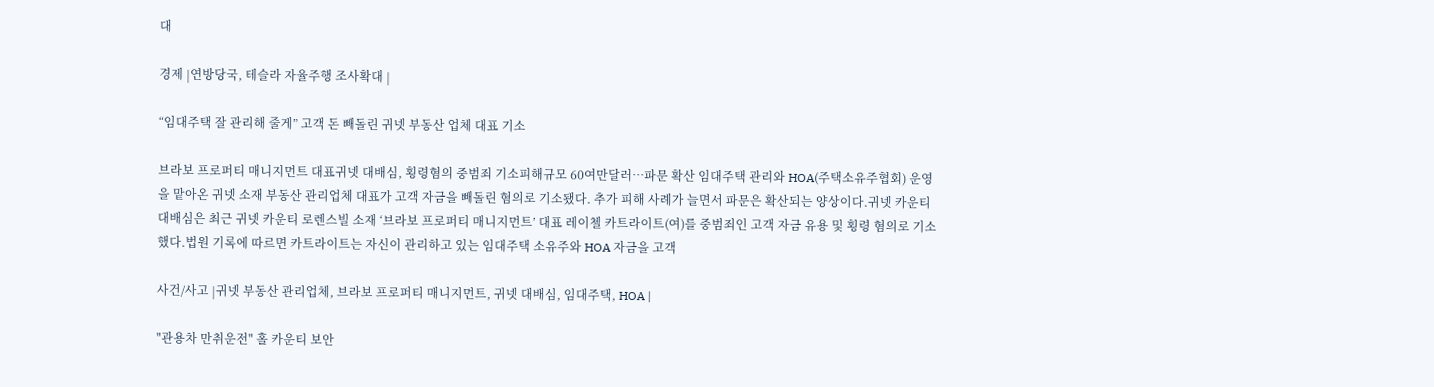대

경제 |연방당국, 테슬라 자율주행 조사확대 |

“임대주택 잘 관리해 줄게” 고객 돈 빼돌린 귀넷 부동산 업체 대표 기소

브라보 프로퍼티 매니지먼트 대표귀넷 대배심, 횡령혐의 중범죄 기소피해규모 60여만달러…파문 확산 임대주택 관리와 HOA(주택소유주협회) 운영을 맡아온 귀넷 소재 부동산 관리업체 대표가 고객 자금을 빼돌린 혐의로 기소됐다. 추가 피해 사례가 늘면서 파문은 확산되는 양상이다.귀넷 카운티 대배심은 최근 귀넷 카운티 로렌스빌 소재 ‘브라보 프로퍼티 매니지먼트’ 대표 레이첼 카트라이트(여)를 중범죄인 고객 자금 유용 및 횡령 혐의로 기소했다.법원 기록에 따르면 카트라이트는 자신이 관리하고 있는 임대주택 소유주와 HOA 자금을 고객

사건/사고 |귀넷 부동산 관리업체, 브라보 프로퍼티 매니지먼트, 귀넷 대배심, 임대주택, HOA |

"관용차 만취운전" 홀 카운티 보안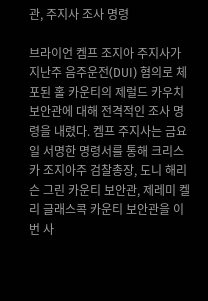관, 주지사 조사 명령

브라이언 켐프 조지아 주지사가 지난주 음주운전(DUI) 혐의로 체포된 홀 카운티의 제럴드 카우치 보안관에 대해 전격적인 조사 명령을 내렸다. 켐프 주지사는 금요일 서명한 명령서를 통해 크리스 카 조지아주 검찰총장, 도니 해리슨 그린 카운티 보안관, 제레미 켈리 글래스콕 카운티 보안관을 이번 사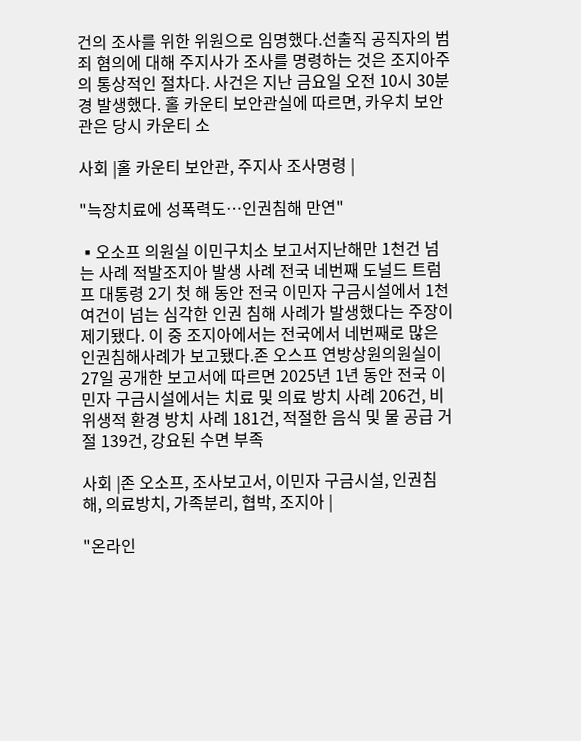건의 조사를 위한 위원으로 임명했다.선출직 공직자의 범죄 혐의에 대해 주지사가 조사를 명령하는 것은 조지아주의 통상적인 절차다. 사건은 지난 금요일 오전 10시 30분경 발생했다. 홀 카운티 보안관실에 따르면, 카우치 보안관은 당시 카운티 소

사회 |홀 카운티 보안관, 주지사 조사명령 |

"늑장치료에 성폭력도…인권침해 만연"

▪오소프 의원실 이민구치소 보고서지난해만 1천건 넘는 사례 적발조지아 발생 사례 전국 네번째 도널드 트럼프 대통령 2기 첫 해 동안 전국 이민자 구금시설에서 1천여건이 넘는 심각한 인권 침해 사례가 발생했다는 주장이 제기됐다. 이 중 조지아에서는 전국에서 네번째로 많은 인권침해사례가 보고됐다.존 오스프 연방상원의원실이 27일 공개한 보고서에 따르면 2025년 1년 동안 전국 이민자 구금시설에서는 치료 및 의료 방치 사례 206건, 비위생적 환경 방치 사례 181건, 적절한 음식 및 물 공급 거절 139건, 강요된 수면 부족

사회 |존 오소프, 조사보고서, 이민자 구금시설, 인권침해, 의료방치, 가족분리, 협박, 조지아 |

"온라인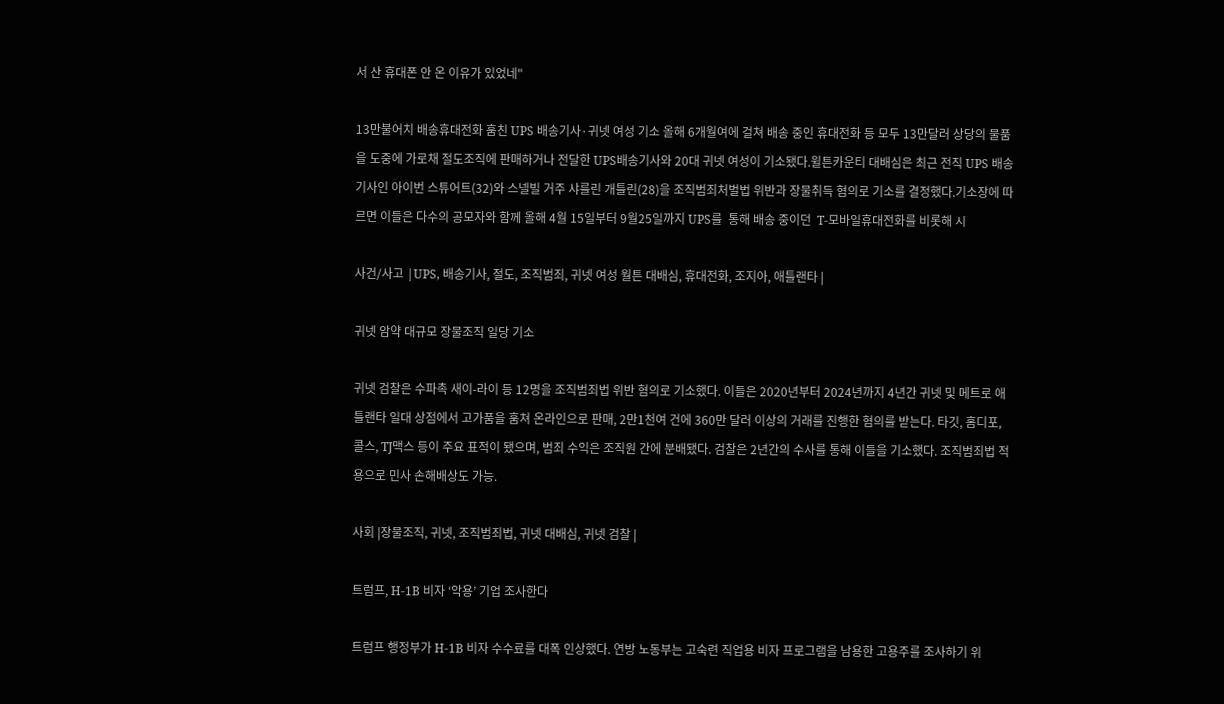서 산 휴대폰 안 온 이유가 있었네"

13만불어치 배송휴대전화 훔친 UPS 배송기사·귀넷 여성 기소 올해 6개월여에 걸쳐 배송 중인 휴대전화 등 모두 13만달러 상당의 물품을 도중에 가로채 절도조직에 판매하거나 전달한 UPS배송기사와 20대 귀넷 여성이 기소됐다.윌튼카운티 대배심은 최근 전직 UPS 배송기사인 아이번 스튜어트(32)와 스넬빌 거주 샤를린 개틀린(28)을 조직범죄처벌법 위반과 장물취득 혐의로 기소를 결정했다.기소장에 따르면 이들은 다수의 공모자와 함께 올해 4월 15일부터 9월25일까지 UPS를  통해 배송 중이던  T-모바일휴대전화를 비롯해 시

사건/사고 |UPS, 배송기사, 절도, 조직범죄, 귀넷 여성 월튼 대배심, 휴대전화, 조지아, 애틀랜타 |

귀넷 암약 대규모 장물조직 일당 기소

귀넷 검찰은 수파촉 새이-라이 등 12명을 조직범죄법 위반 혐의로 기소했다. 이들은 2020년부터 2024년까지 4년간 귀넷 및 메트로 애틀랜타 일대 상점에서 고가품을 훔쳐 온라인으로 판매, 2만1천여 건에 360만 달러 이상의 거래를 진행한 혐의를 받는다. 타깃, 홈디포, 콜스, TJ맥스 등이 주요 표적이 됐으며, 범죄 수익은 조직원 간에 분배됐다. 검찰은 2년간의 수사를 통해 이들을 기소했다. 조직범죄법 적용으로 민사 손해배상도 가능.

사회 |장물조직, 귀넷, 조직범죄법, 귀넷 대배심, 귀넷 검찰 |

트럼프, H-1B 비자 ‘악용’ 기업 조사한다

트럼프 행정부가 H-1B 비자 수수료를 대폭 인상했다. 연방 노동부는 고숙련 직업용 비자 프로그램을 남용한 고용주를 조사하기 위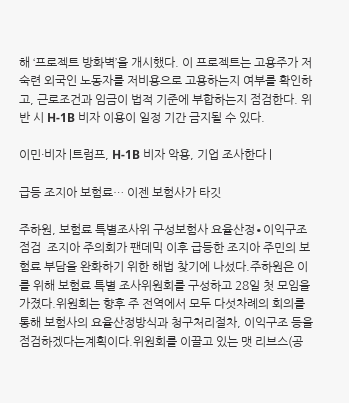해 ‘프로젝트 방화벽’을 개시했다. 이 프로젝트는 고용주가 저숙련 외국인 노동자를 저비용으로 고용하는지 여부를 확인하고, 근로조건과 임금이 법적 기준에 부합하는지 점검한다. 위반 시 H-1B 비자 이용이 일정 기간 금지될 수 있다.

이민·비자 |트럼프, H-1B 비자 악용, 기업 조사한다 |

급등 조지아 보험료… 이젠 보험사가 타깃

주하원, 보험료 특별조사위 구성보험사 요율산정∙이익구조 점검  조지아 주의회가 팬데믹 이후 급등한 조지아 주민의 보험료 부담을 완화하기 위한 해법 찾기에 나섰다.주하원은 이를 위해 보험료 특별 조사위원회를 구성하고 28일 첫 모임을 가졌다.위원회는 향후 주 전역에서 모두 다섯차례의 회의를 통해 보험사의 요율산정방식과 청구처리절차, 이익구조 등을 점검하겠다는계획이다.위원회를 이끌고 있는 맷 리브스(공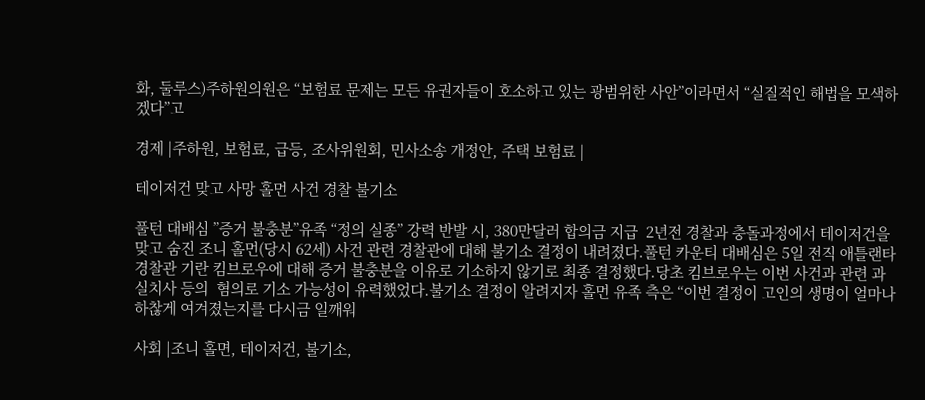화, 둘루스)주하원의원은 “보험료 문제는 모든 유권자들이 호소하고 있는 광범위한 사안”이라면서 “실질적인 해법을 모색하겠다”고

경제 |주하원, 보험료, 급등, 조사위원회, 민사소송 개정안, 주택 보험료 |

테이저건 맞고 사망 홀먼 사건 경찰 불기소

풀턴 대배심 ”증거 불충분”유족 “정의 실종” 강력 반발 시, 380만달러 합의금 지급  2년전 경찰과 충돌과정에서 테이저건을 맞고 숨진 조니 홀먼(당시 62세) 사건 관련 경찰관에 대해 불기소 결정이 내려졌다.풀턴 카운티 대배심은 5일 전직 애틀랜타 경찰관 기란 킴브로우에 대해 증거 불충분을 이유로 기소하지 않기로 최종 결정했다.당초 킴브로우는 이번 사건과 관련 과실치사 등의  혐의로 기소 가능성이 유력했었다.불기소 결정이 알려지자 홀먼 유족 측은 “이번 결정이 고인의 생명이 얼마나 하찮게 여겨졌는지를 다시금 일깨워

사회 |조니 홀면, 테이저건, 불기소,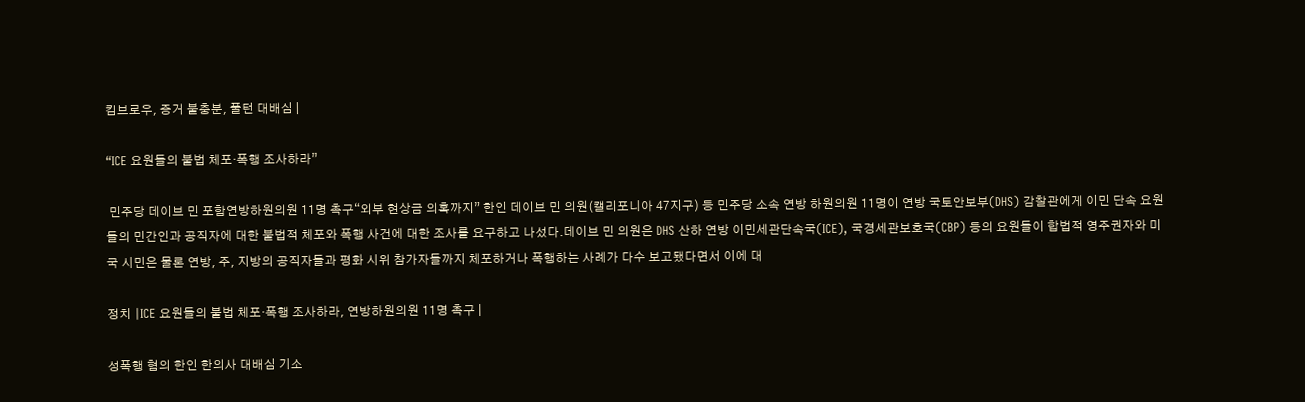킴브로우, 증거 불충분, 풀턴 대배심 |

“ICE 요원들의 불법 체포·폭행 조사하라”

 민주당 데이브 민 포함연방하원의원 11명 촉구“외부 현상금 의혹까지” 한인 데이브 민 의원(캘리포니아 47지구) 등 민주당 소속 연방 하원의원 11명이 연방 국토안보부(DHS) 감찰관에게 이민 단속 요원들의 민간인과 공직자에 대한 불법적 체포와 폭행 사건에 대한 조사를 요구하고 나섰다.데이브 민 의원은 DHS 산하 연방 이민세관단속국(ICE), 국경세관보호국(CBP) 등의 요원들이 합법적 영주권자와 미국 시민은 물론 연방, 주, 지방의 공직자들과 평화 시위 참가자들까지 체포하거나 폭행하는 사례가 다수 보고됐다면서 이에 대

정치 |ICE 요원들의 불법 체포·폭행 조사하라, 연방하원의원 11명 촉구 |

성폭행 혐의 한인 한의사 대배심 기소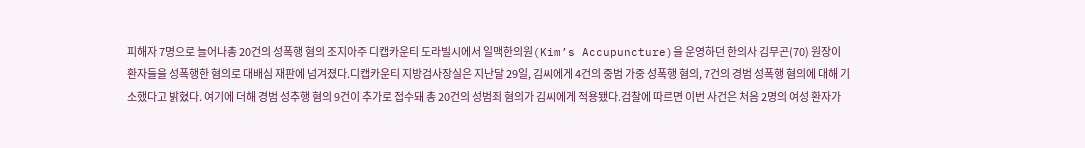피해자 7명으로 늘어나총 20건의 성폭행 혐의 조지아주 디캡카운티 도라빌시에서 일맥한의원(Kim’s Accupuncture)을 운영하던 한의사 김무곤(70) 원장이 환자들을 성폭행한 혐의로 대배심 재판에 넘겨졌다.디캡카운티 지방검사장실은 지난달 29일, 김씨에게 4건의 중범 가중 성폭행 혐의, 7건의 경범 성폭행 혐의에 대해 기소했다고 밝혔다. 여기에 더해 경범 성추행 혐의 9건이 추가로 접수돼 총 20건의 성범죄 혐의가 김씨에게 적용됐다.검찰에 따르면 이번 사건은 처음 2명의 여성 환자가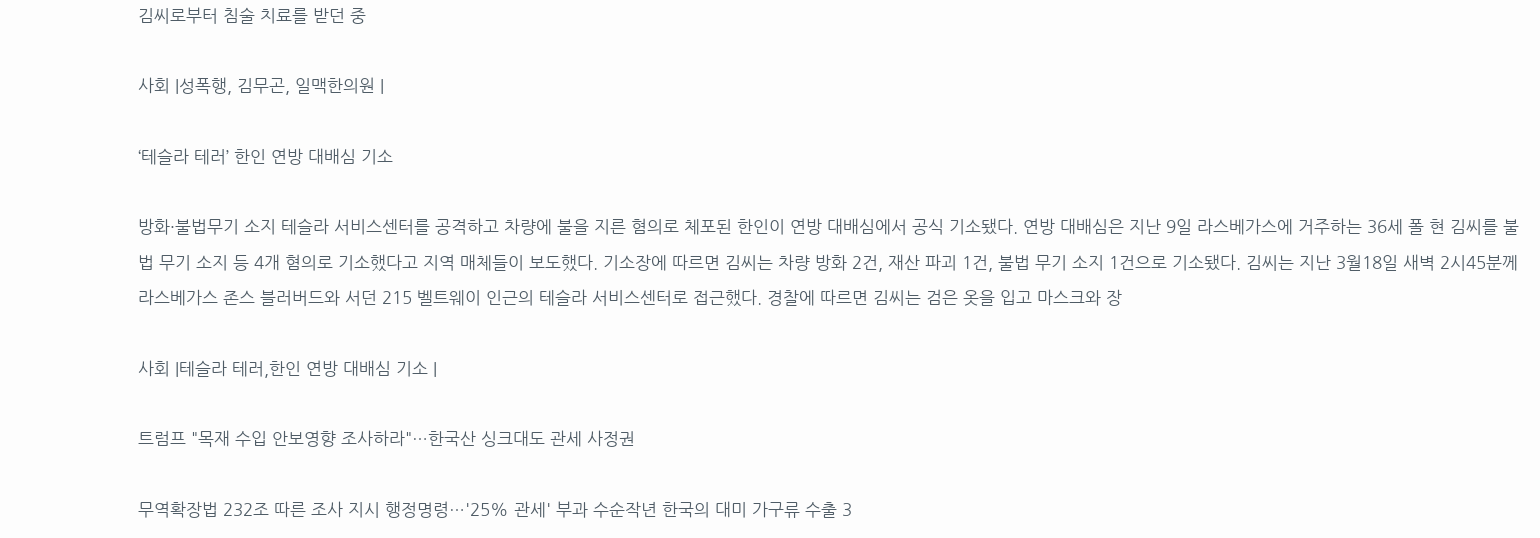김씨로부터 침술 치료를 받던 중

사회 |성폭행, 김무곤, 일맥한의원 |

‘테슬라 테러’ 한인 연방 대배심 기소

방화·불법무기 소지 테슬라 서비스센터를 공격하고 차량에 불을 지른 혐의로 체포된 한인이 연방 대배심에서 공식 기소됐다. 연방 대배심은 지난 9일 라스베가스에 거주하는 36세 폴 현 김씨를 불법 무기 소지 등 4개 혐의로 기소했다고 지역 매체들이 보도했다. 기소장에 따르면 김씨는 차량 방화 2건, 재산 파괴 1건, 불법 무기 소지 1건으로 기소됐다. 김씨는 지난 3월18일 새벽 2시45분께 라스베가스 존스 블러버드와 서던 215 벨트웨이 인근의 테슬라 서비스센터로 접근했다. 경찰에 따르면 김씨는 검은 옷을 입고 마스크와 장

사회 |테슬라 테러,한인 연방 대배심 기소 |

트럼프 "목재 수입 안보영향 조사하라"…한국산 싱크대도 관세 사정권

무역확장법 232조 따른 조사 지시 행정명령…'25% 관세' 부과 수순작년 한국의 대미 가구류 수출 3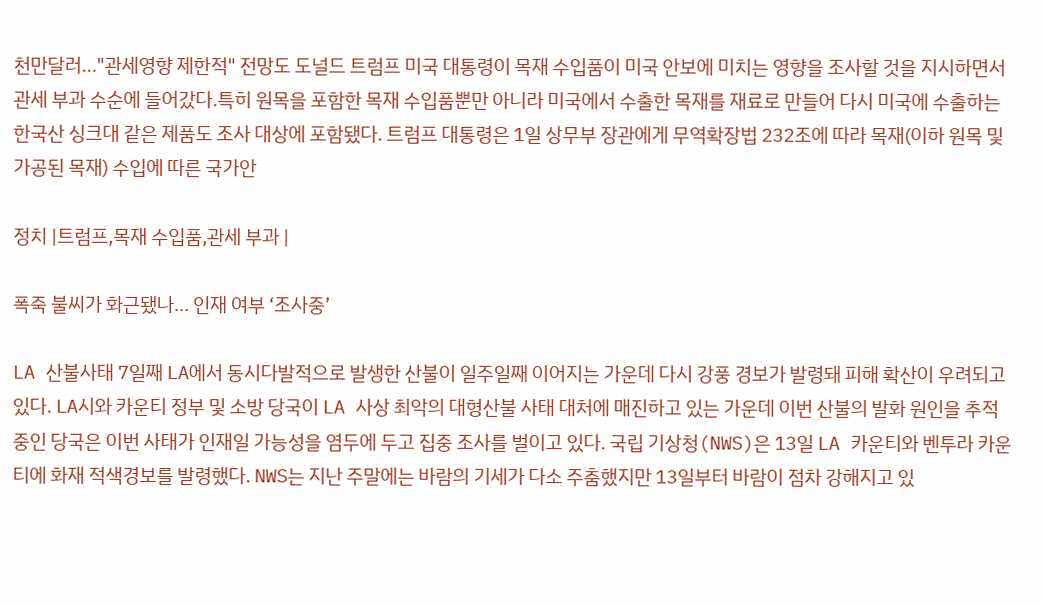천만달러…"관세영향 제한적" 전망도 도널드 트럼프 미국 대통령이 목재 수입품이 미국 안보에 미치는 영향을 조사할 것을 지시하면서 관세 부과 수순에 들어갔다.특히 원목을 포함한 목재 수입품뿐만 아니라 미국에서 수출한 목재를 재료로 만들어 다시 미국에 수출하는 한국산 싱크대 같은 제품도 조사 대상에 포함됐다. 트럼프 대통령은 1일 상무부 장관에게 무역확장법 232조에 따라 목재(이하 원목 및 가공된 목재) 수입에 따른 국가안

정치 |트럼프,목재 수입품,관세 부과 |

폭죽 불씨가 화근됐나… 인재 여부 ‘조사중’

LA 산불사태 7일째 LA에서 동시다발적으로 발생한 산불이 일주일째 이어지는 가운데 다시 강풍 경보가 발령돼 피해 확산이 우려되고 있다. LA시와 카운티 정부 및 소방 당국이 LA 사상 최악의 대형산불 사태 대처에 매진하고 있는 가운데 이번 산불의 발화 원인을 추적 중인 당국은 이번 사태가 인재일 가능성을 염두에 두고 집중 조사를 벌이고 있다. 국립 기상청(NWS)은 13일 LA 카운티와 벤투라 카운티에 화재 적색경보를 발령했다. NWS는 지난 주말에는 바람의 기세가 다소 주춤했지만 13일부터 바람이 점차 강해지고 있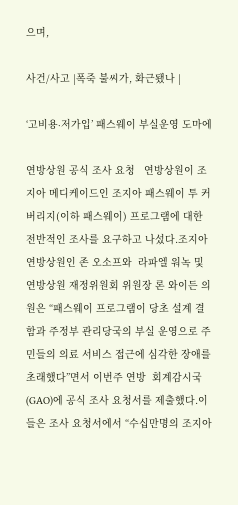으며,

사건/사고 |폭죽 불씨가, 화근됐나 |

‘고비용∙저가입’ 패스웨이 부실운영 도마에

연방상원 공식 조사 요청   연방상원이 조지아 메디케이드인 조지아 패스웨이 투 커버리지(이하 패스웨이) 프로그램에 대한 전반적인 조사를 요구하고 나섰다.조지아 연방상원인 존 오소프와  라파엘 워녹 및 연방상원 재정위원회 위원장 론 와이든 의원은 “패스웨이 프로그램이 당초 설계 결함과 주정부 관리당국의 부실 운영으로 주민들의 의료 서비스 접근에 심각한 장애를 초래했다”면서 이번주 연방  회계감시국(GAO)에 공식 조사 요청서를 제출했다.이들은 조사 요청서에서 “수십만명의 조지아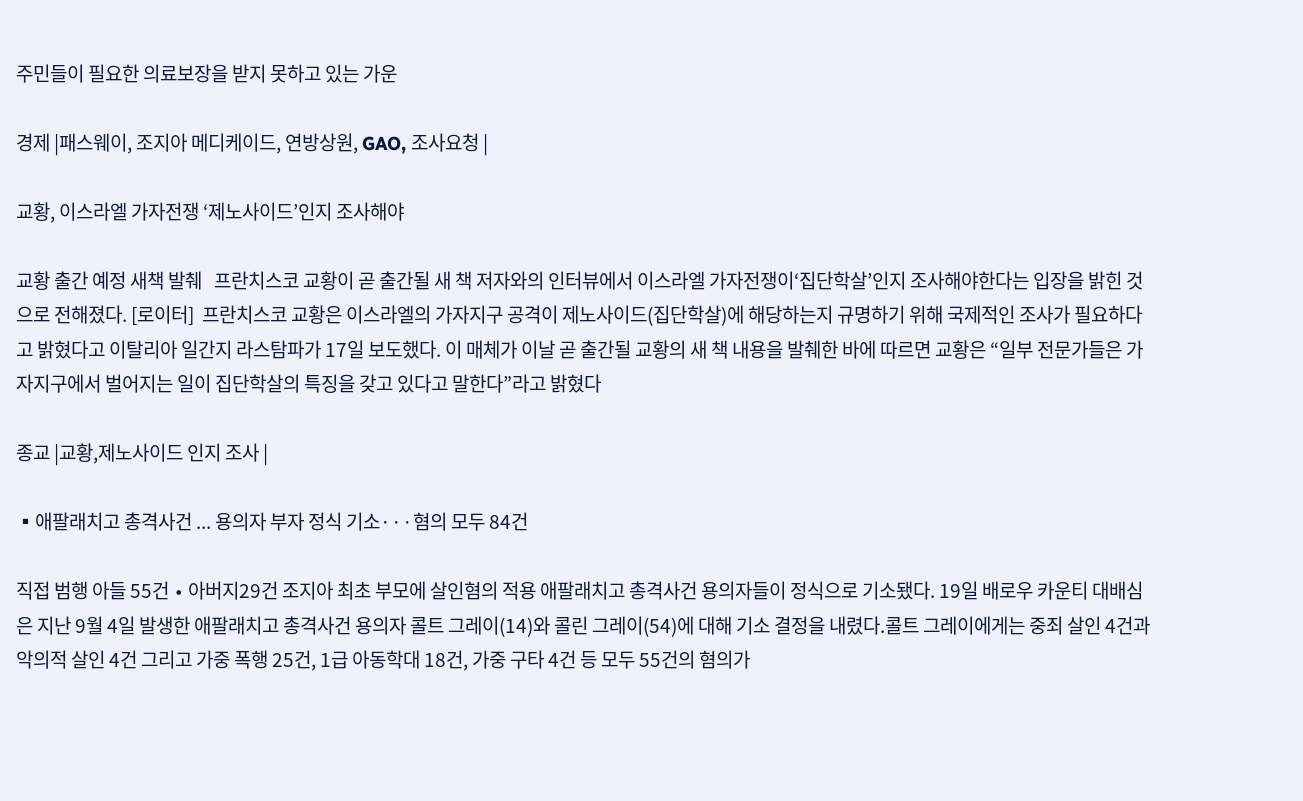주민들이 필요한 의료보장을 받지 못하고 있는 가운

경제 |패스웨이, 조지아 메디케이드, 연방상원, GAO, 조사요청 |

교황, 이스라엘 가자전쟁 ‘제노사이드’인지 조사해야

교황 출간 예정 새책 발췌   프란치스코 교황이 곧 출간될 새 책 저자와의 인터뷰에서 이스라엘 가자전쟁이‘집단학살’인지 조사해야한다는 입장을 밝힌 것으로 전해졌다. [로이터]  프란치스코 교황은 이스라엘의 가자지구 공격이 제노사이드(집단학살)에 해당하는지 규명하기 위해 국제적인 조사가 필요하다고 밝혔다고 이탈리아 일간지 라스탐파가 17일 보도했다. 이 매체가 이날 곧 출간될 교황의 새 책 내용을 발췌한 바에 따르면 교황은 “일부 전문가들은 가자지구에서 벌어지는 일이 집단학살의 특징을 갖고 있다고 말한다”라고 밝혔다

종교 |교황,제노사이드 인지 조사 |

▪애팔래치고 총격사건 ... 용의자 부자 정식 기소···혐의 모두 84건

직접 범행 아들 55건 ∙ 아버지29건 조지아 최초 부모에 살인혐의 적용 애팔래치고 총격사건 용의자들이 정식으로 기소됐다. 19일 배로우 카운티 대배심은 지난 9월 4일 발생한 애팔래치고 총격사건 용의자 콜트 그레이(14)와 콜린 그레이(54)에 대해 기소 결정을 내렸다.콜트 그레이에게는 중죄 살인 4건과 악의적 살인 4건 그리고 가중 폭행 25건, 1급 아동학대 18건, 가중 구타 4건 등 모두 55건의 혐의가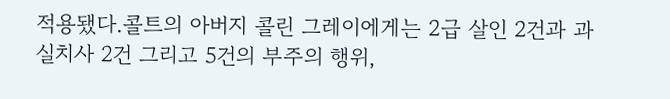적용됐다.콜트의 아버지 콜린 그레이에게는 2급 살인 2건과 과실치사 2건 그리고 5건의 부주의 행위,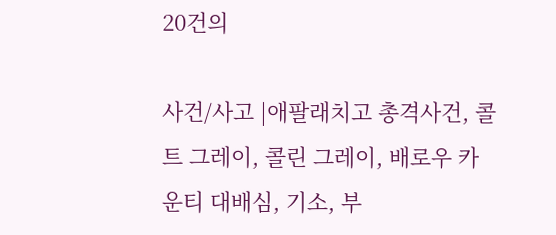20건의

사건/사고 |애팔래치고 총격사건, 콜트 그레이, 콜린 그레이, 배로우 카운티 대배심, 기소, 부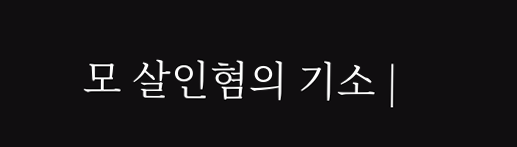모 살인혐의 기소 |